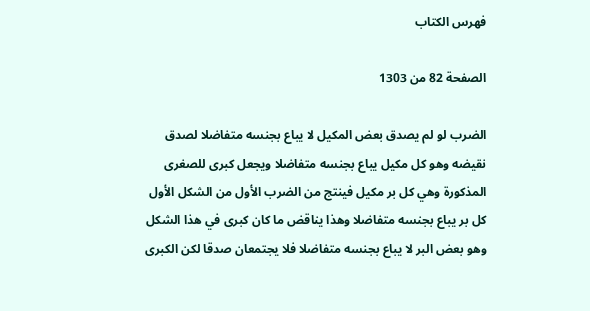فهرس الكتاب

الصفحة 82 من 1303

الضرب لو لم يصدق بعض المكيل لا يباع بجنسه متفاضلا لصدق نقيضه وهو كل مكيل يباع بجنسه متفاضلا ويجعل كبرى للصغرى المذكورة وهي كل بر مكيل فينتج من الضرب الأول من الشكل الأول كل بر يباع بجنسه متفاضلا وهذا يناقض ما كان كبرى في هذا الشكل وهو بعض البر لا يباع بجنسه متفاضلا فلا يجتمعان صدقا لكن الكبرى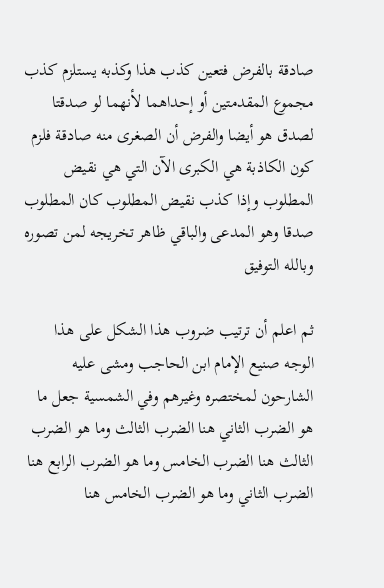صادقة بالفرض فتعين كذب هذا وكذبه يستلزم كذب مجموع المقدمتين أو إحداهما لأنهما لو صدقتا لصدق هو أيضا والفرض أن الصغرى منه صادقة فلزم كون الكاذبة هي الكبرى الآن التي هي نقيض المطلوب وإذا كذب نقيض المطلوب كان المطلوب صدقا وهو المدعى والباقي ظاهر تخريجه لمن تصوره وبالله التوفيق

ثم اعلم أن ترتيب ضروب هذا الشكل على هذا الوجه صنيع الإمام ابن الحاجب ومشى عليه الشارحون لمختصره وغيرهم وفي الشمسية جعل ما هو الضرب الثاني هنا الضرب الثالث وما هو الضرب الثالث هنا الضرب الخامس وما هو الضرب الرابع هنا الضرب الثاني وما هو الضرب الخامس هنا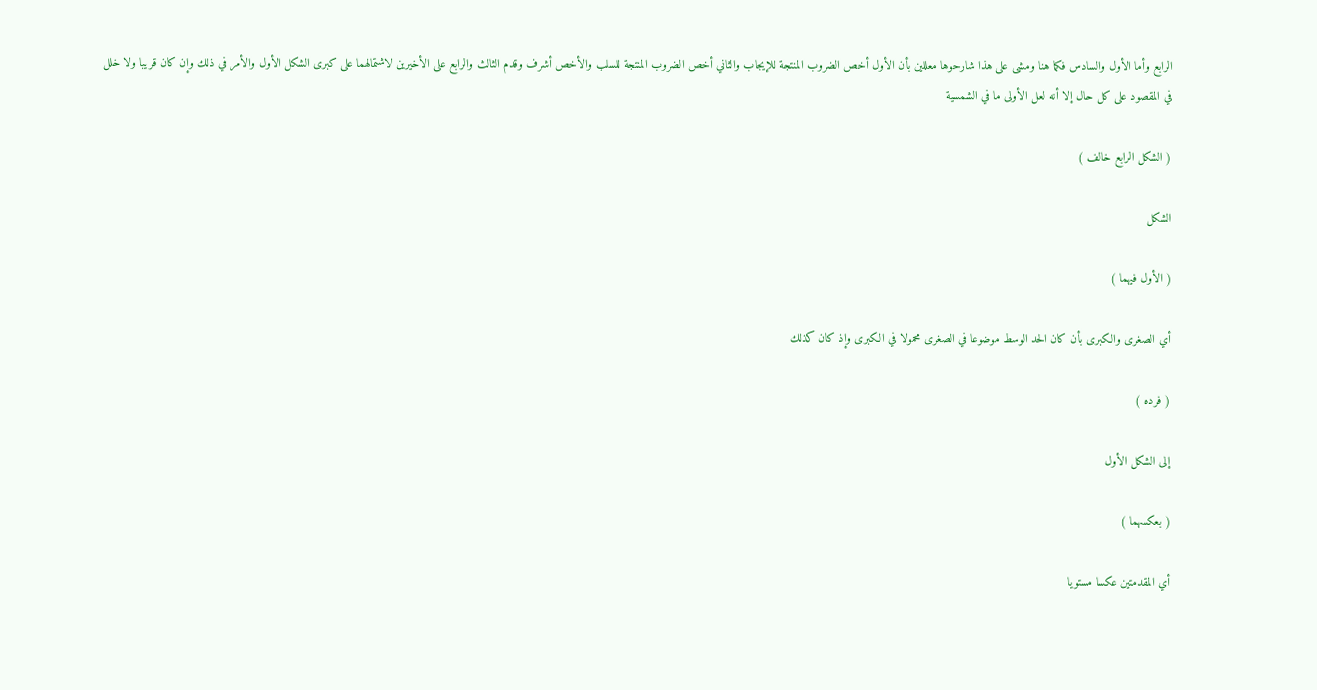الرابع وأما الأول والسادس فكما هنا ومشى على هذا شارحوها معللين بأن الأول أخص الضروب المنتجة للإيجاب والثاني أخص الضروب المنتجة للسلب والأخص أشرف وقدم الثالث والرابع على الأخيرين لاشتمالهما على كبرى الشكل الأول والأمر في ذلك وإن كان قريبا ولا خلل في المقصود على كل حال إلا أنه لعل الأولى ما في الشمسية

( الشكل الرابع خالف )

الشكل

( الأول فيهما )

أي الصغرى والكبرى بأن كان الحد الوسط موضوعا في الصغرى محمولا في الكبرى وإذ كان كذلك

( فرده )

إلى الشكل الأول

( بعكسهما )

أي المقدمتين عكسا مستويا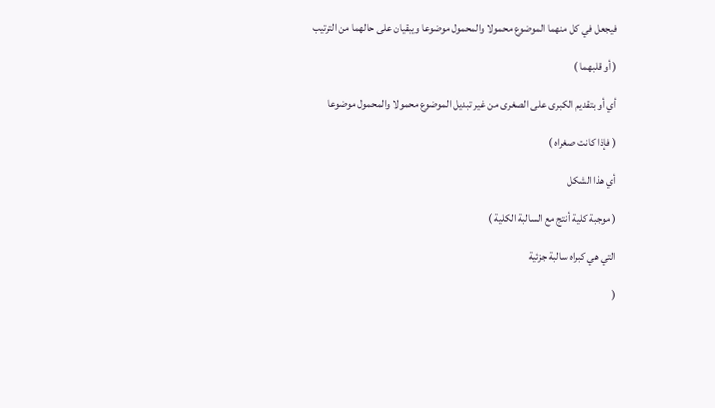فيجعل في كل منهما الموضوع محمولا والمحمول موضوعا ويبقيان على حالهما من الترتيب

( أو قلبهما )

أي أو بتقديم الكبرى على الصغرى من غير تبديل الموضوع محمولا والمحمول موضوعا

( فإذا كانت صغراه )

أي هذا الشكل

( موجبة كلية أنتج مع السالبة الكلية )

التي هي كبراه سالبة جزئية

(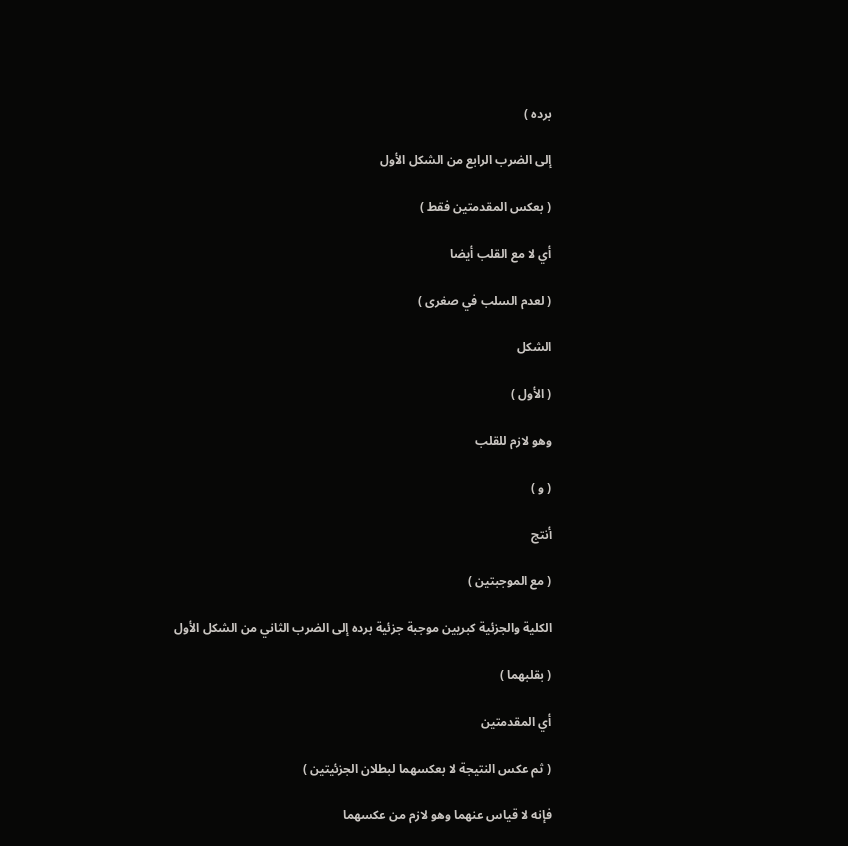برده )

إلى الضرب الرابع من الشكل الأول

( بعكس المقدمتين فقط )

أي لا مع القلب أيضا

( لعدم السلب في صغرى )

الشكل

( الأول )

وهو لازم للقلب

( و )

أنتج

( مع الموجبتين )

الكلية والجزئية كبريين موجبة جزئية برده إلى الضرب الثاني من الشكل الأول

( بقلبهما )

أي المقدمتين

( ثم عكس النتيجة لا بعكسهما لبطلان الجزئيتين )

فإنه لا قياس عنهما وهو لازم من عكسهما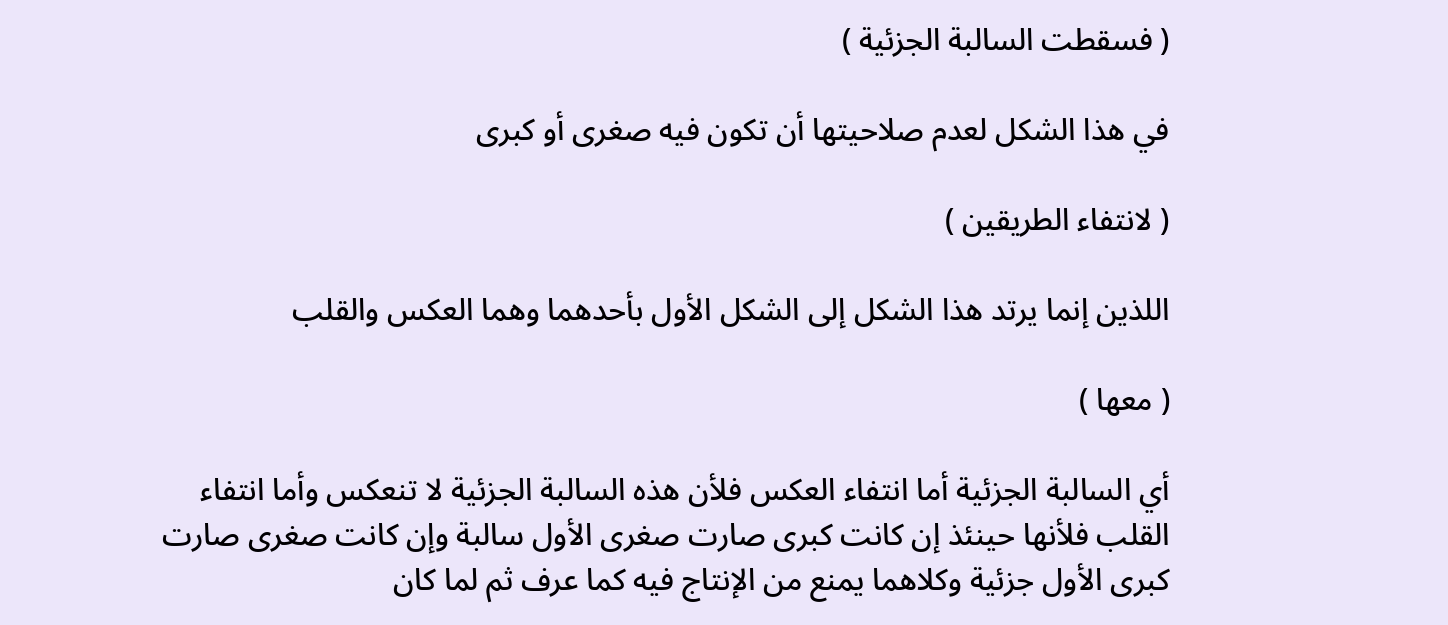( فسقطت السالبة الجزئية )

في هذا الشكل لعدم صلاحيتها أن تكون فيه صغرى أو كبرى

( لانتفاء الطريقين )

اللذين إنما يرتد هذا الشكل إلى الشكل الأول بأحدهما وهما العكس والقلب

( معها )

أي السالبة الجزئية أما انتفاء العكس فلأن هذه السالبة الجزئية لا تنعكس وأما انتفاء القلب فلأنها حينئذ إن كانت كبرى صارت صغرى الأول سالبة وإن كانت صغرى صارت كبرى الأول جزئية وكلاهما يمنع من الإنتاج فيه كما عرف ثم لما كان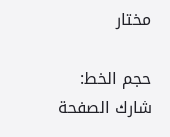مختار

حجم الخط:
شارك الصفحة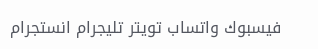فيسبوك واتساب تويتر تليجرام انستجرام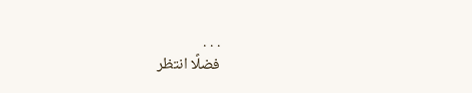. . .
فضلًا انتظر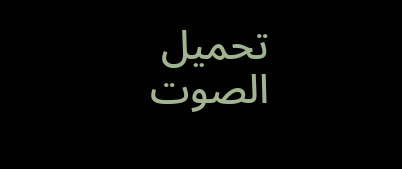تحميل الصوت